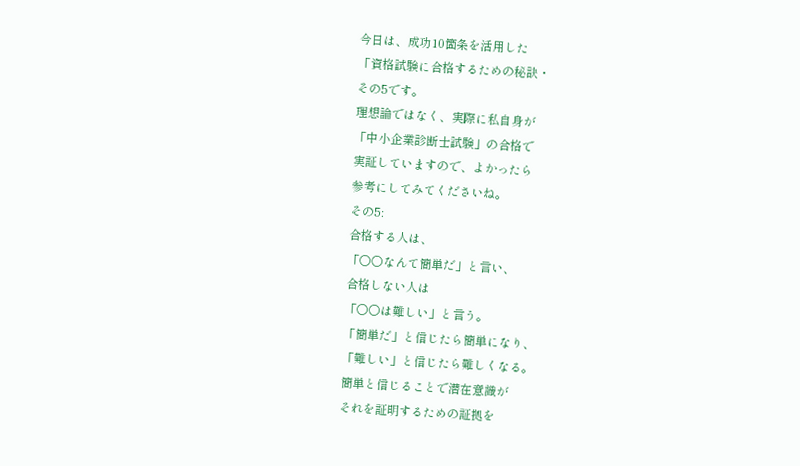今日は、成功10箇条を活用した
「資格試験に合格するための秘訣・
その5です。
理想論ではなく、実際に私自身が
「中小企業診断士試験」の合格で
実証していますので、よかったら
参考にしてみてくださいね。
その5:
合格する人は、
「○○なんて簡単だ」と言い、
合格しない人は
「○○は難しい」と言う。
「簡単だ」と信じたら簡単になり、
「難しい」と信じたら難しくなる。
簡単と信じることで潜在意識が
それを証明するための証拠を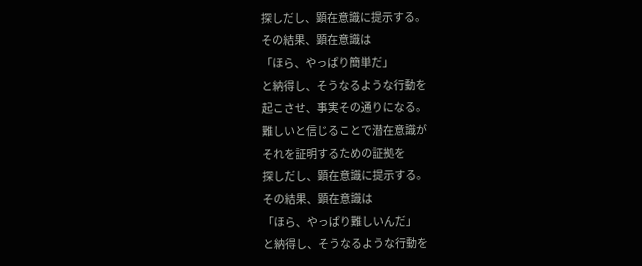探しだし、顕在意識に提示する。
その結果、顕在意識は
「ほら、やっぱり簡単だ」
と納得し、そうなるような行動を
起こさせ、事実その通りになる。
難しいと信じることで潜在意識が
それを証明するための証拠を
探しだし、顕在意識に提示する。
その結果、顕在意識は
「ほら、やっぱり難しいんだ」
と納得し、そうなるような行動を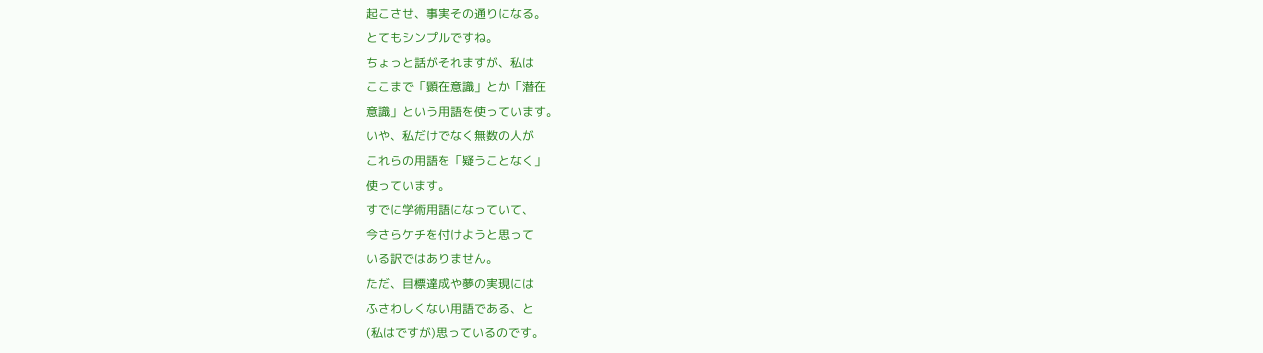起こさせ、事実その通りになる。
とてもシンプルですね。
ちょっと話がそれますが、私は
ここまで「顕在意識」とか「潜在
意識」という用語を使っています。
いや、私だけでなく無数の人が
これらの用語を「疑うことなく」
使っています。
すでに学術用語になっていて、
今さらケチを付けようと思って
いる訳ではありません。
ただ、目標達成や夢の実現には
ふさわしくない用語である、と
(私はですが)思っているのです。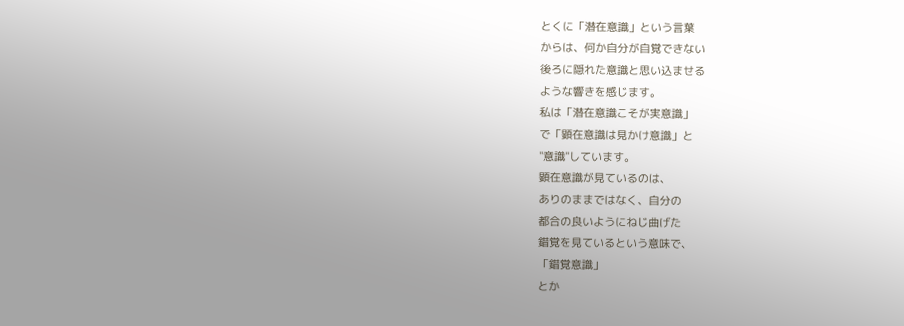とくに「潜在意識」という言葉
からは、何か自分が自覚できない
後ろに隠れた意識と思い込ませる
ような響きを感じます。
私は「潜在意識こそが実意識」
で「顕在意識は見かけ意識」と
"意識"しています。
顕在意識が見ているのは、
ありのままではなく、自分の
都合の良いようにねじ曲げた
錯覚を見ているという意味で、
「錯覚意識」
とか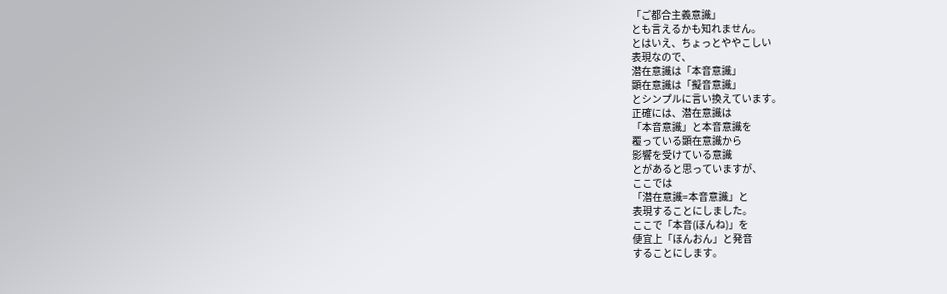「ご都合主義意識」
とも言えるかも知れません。
とはいえ、ちょっとややこしい
表現なので、
潜在意識は「本音意識」
顕在意識は「擬音意識」
とシンプルに言い換えています。
正確には、潜在意識は
「本音意識」と本音意識を
覆っている顕在意識から
影響を受けている意識
とがあると思っていますが、
ここでは
「潜在意識=本音意識」と
表現することにしました。
ここで「本音(ほんね)」を
便宜上「ほんおん」と発音
することにします。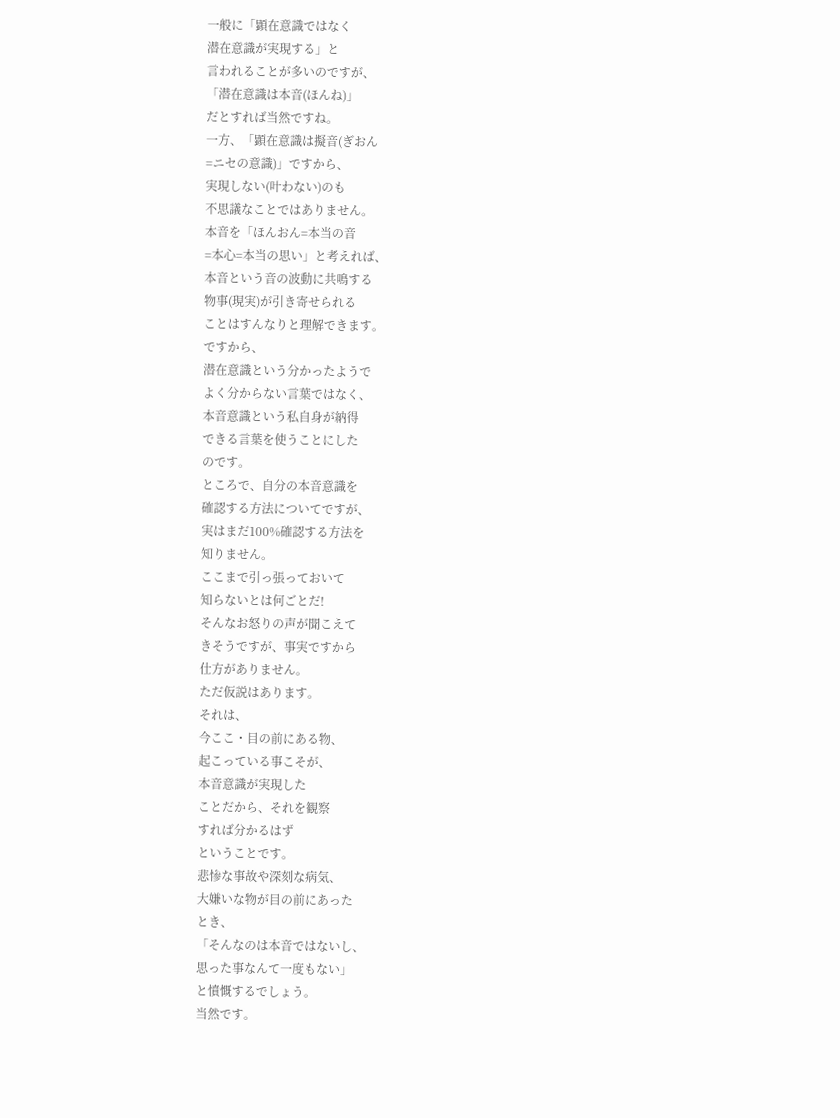一般に「顕在意識ではなく
潜在意識が実現する」と
言われることが多いのですが、
「潜在意識は本音(ほんね)」
だとすれば当然ですね。
一方、「顕在意識は擬音(ぎおん
=ニセの意識)」ですから、
実現しない(叶わない)のも
不思議なことではありません。
本音を「ほんおん=本当の音
=本心=本当の思い」と考えれば、
本音という音の波動に共鳴する
物事(現実)が引き寄せられる
ことはすんなりと理解できます。
ですから、
潜在意識という分かったようで
よく分からない言葉ではなく、
本音意識という私自身が納得
できる言葉を使うことにした
のです。
ところで、自分の本音意識を
確認する方法についてですが、
実はまだ100%確認する方法を
知りません。
ここまで引っ張っておいて
知らないとは何ごとだ!
そんなお怒りの声が聞こえて
きそうですが、事実ですから
仕方がありません。
ただ仮説はあります。
それは、
今ここ・目の前にある物、
起こっている事こそが、
本音意識が実現した
ことだから、それを観察
すれば分かるはず
ということです。
悲惨な事故や深刻な病気、
大嫌いな物が目の前にあった
とき、
「そんなのは本音ではないし、
思った事なんて一度もない」
と憤慨するでしょう。
当然です。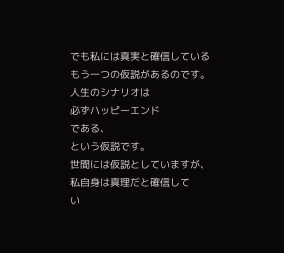でも私には真実と確信している
もう一つの仮説があるのです。
人生のシナリオは
必ずハッピーエンド
である、
という仮説です。
世間には仮説としていますが、
私自身は真理だと確信して
い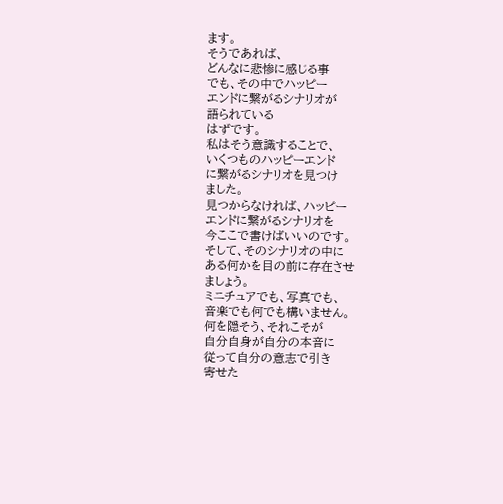ます。
そうであれば、
どんなに悲惨に感じる事
でも、その中でハッピー
エンドに繋がるシナリオが
語られている
はずです。
私はそう意識することで、
いくつものハッピーエンド
に繋がるシナリオを見つけ
ました。
見つからなければ、ハッピー
エンドに繋がるシナリオを
今ここで書けばいいのです。
そして、そのシナリオの中に
ある何かを目の前に存在させ
ましょう。
ミニチュアでも、写真でも、
音楽でも何でも構いません。
何を隠そう、それこそが
自分自身が自分の本音に
従って自分の意志で引き
寄せた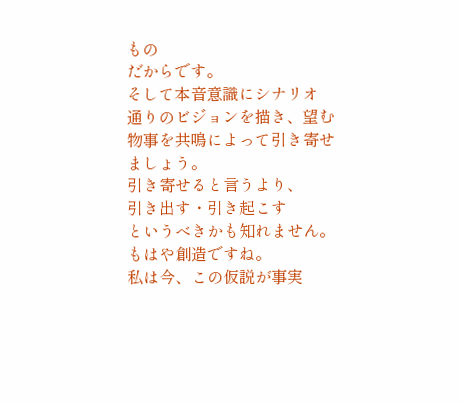もの
だからです。
そして本音意識にシナリオ
通りのビジョンを描き、望む
物事を共鳴によって引き寄せ
ましょう。
引き寄せると言うより、
引き出す・引き起こす
というべきかも知れません。
もはや創造ですね。
私は今、この仮説が事実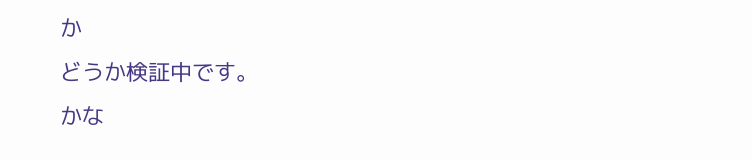か
どうか検証中です。
かな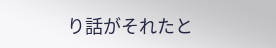り話がそれたと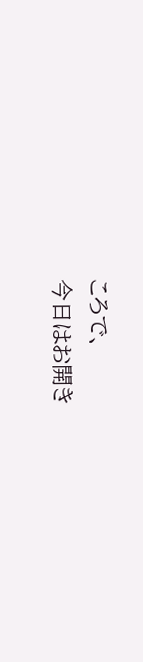ころで、
今日はお開き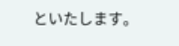といたします。